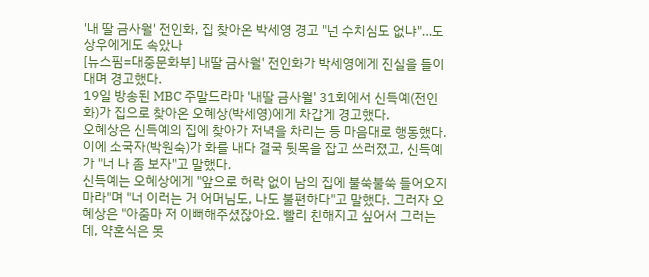'내 딸 금사월' 전인화, 집 찾아온 박세영 경고 "넌 수치심도 없냐"…도상우에게도 속았나
[뉴스핌=대중문화부] 내딸 금사월' 전인화가 박세영에게 진실을 들이대며 경고했다.
19일 방송된 MBC 주말드라마 '내딸 금사월' 31회에서 신득예(전인화)가 집으로 찾아온 오혜상(박세영)에게 차갑게 경고했다.
오혜상은 신득예의 집에 찾아가 저녁을 차리는 등 마음대로 행동했다. 이에 소국자(박원숙)가 화를 내다 결국 뒷목을 잡고 쓰러졌고, 신득예가 "너 나 좀 보자"고 말했다.
신득예는 오혜상에게 "앞으로 허락 없이 남의 집에 불쑥불쑥 들어오지 마라"며 "너 이러는 거 어머님도, 나도 불편하다"고 말했다. 그러자 오혜상은 "아줌마 저 이뻐해주셨잖아요. 빨리 친해지고 싶어서 그러는데, 약혼식은 못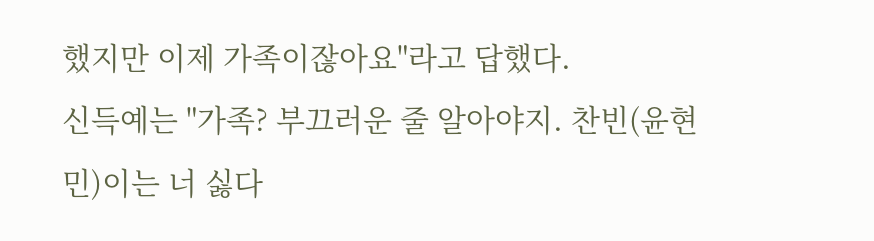했지만 이제 가족이잖아요"라고 답했다.
신득예는 "가족? 부끄러운 줄 알아야지. 찬빈(윤현민)이는 너 싫다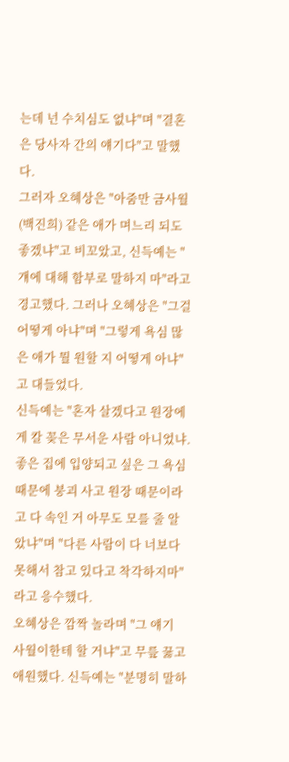는데 넌 수치심도 없냐"며 "결혼은 당사자 간의 얘기다"고 말했다.
그러자 오혜상은 "아줌만 금사월(백진희) 같은 애가 며느리 되도 좋겠냐"고 비꼬았고, 신득예는 "걔에 대해 함부로 말하지 마"라고 경고했다. 그러나 오혜상은 "그걸 어떻게 아냐"며 "그렇게 욕심 많은 애가 뭘 원할 지 어떻게 아냐"고 대들었다.
신득예는 "혼자 살겠다고 원장에게 칼 꽂은 무서운 사람 아니었냐. 좋은 집에 입양되고 싶은 그 욕심 때문에 붕괴 사고 원장 때문이라고 다 속인 거 아무도 모를 줄 알았냐"며 "다른 사람이 다 너보다 못해서 참고 있다고 착각하지마"라고 응수했다.
오혜상은 깜짝 놀라며 "그 얘기 사월이한테 할 거냐"고 무릎 꿇고 애원했다. 신득예는 "분명히 말하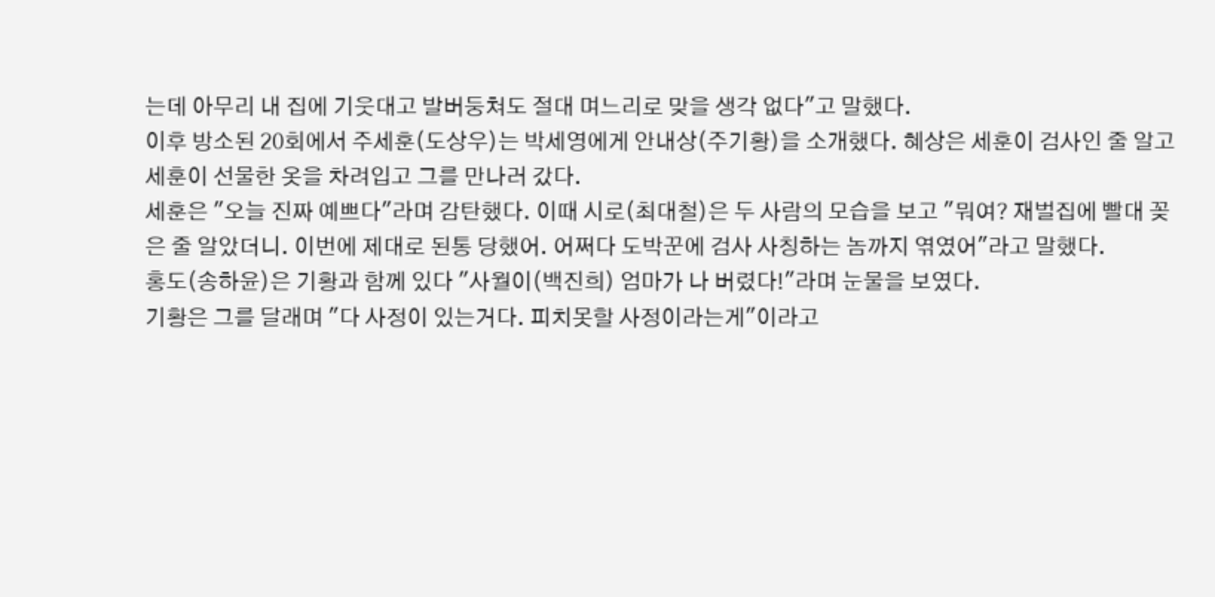는데 아무리 내 집에 기웃대고 발버둥쳐도 절대 며느리로 맞을 생각 없다"고 말했다.
이후 방소된 20회에서 주세훈(도상우)는 박세영에게 안내상(주기황)을 소개했다. 혜상은 세훈이 검사인 줄 알고 세훈이 선물한 옷을 차려입고 그를 만나러 갔다.
세훈은 "오늘 진짜 예쁘다"라며 감탄했다. 이때 시로(최대철)은 두 사람의 모습을 보고 "뭐여? 재벌집에 빨대 꽂은 줄 알았더니. 이번에 제대로 된통 당했어. 어쩌다 도박꾼에 검사 사칭하는 놈까지 엮였어"라고 말했다.
홍도(송하윤)은 기황과 함께 있다 "사월이(백진희) 엄마가 나 버렸다!"라며 눈물을 보였다.
기황은 그를 달래며 "다 사정이 있는거다. 피치못할 사정이라는게"이라고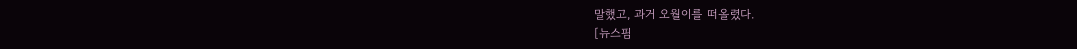말했고, 과거 오월이를 떠올렸다.
[뉴스핌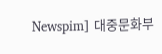Newspim] 대중문화부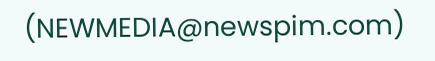(NEWMEDIA@newspim.com)